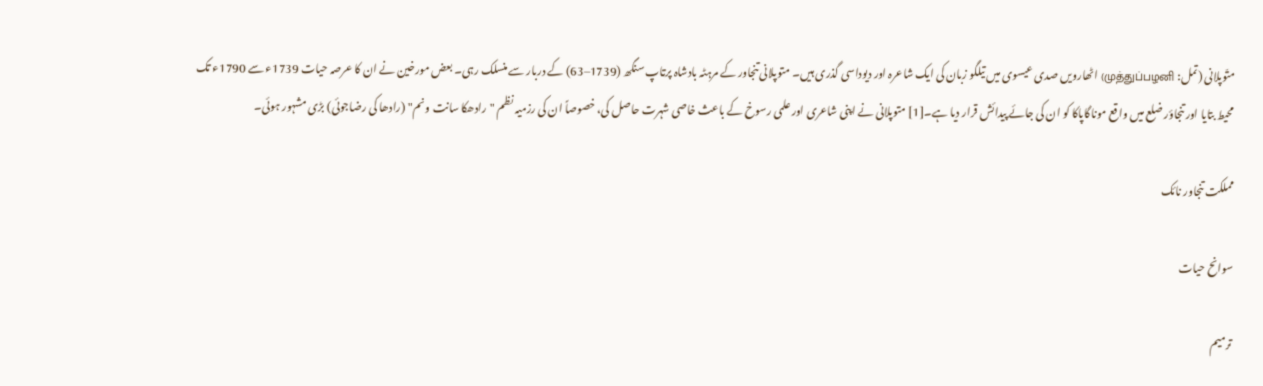متّوپلانی (تمل: முத்துப்பழனி) اٹھارویں صدی عیسوی میں تیلگو زبان کی ایک شاعرہ اور دیوداسی گذری ہیں۔ متوپلانی تنجاور کے مرہٹہ بادشاہ پرتاپ سنگھ (1739–63) کے دربار سے منسلک رہی۔ بعض مورخین نے ان کا عرصہ حیات 1739ء سے 1790ء تک محیط بتایا اور تنجاؤر ضلع میں واقع موناگاپاکا کو ان کی جائے پیدائش قرار دیا ہے۔[1] متوپلانی نے اپنی شاعری اور علمی رسوخ کے باعث خاصی شہرت حاصل کی، خصوصاً ان کی رزمیہ نظم "رادھکا سانت ونم" (رادھا کی رضاجوئی) بڑی مشہور ہوئی۔

مملکت تنجاور نائک

سوانح حیات

ترمیم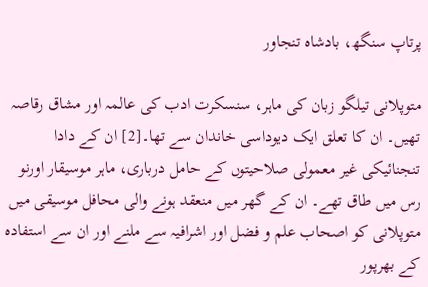پرتاپ سنگھ، بادشاہ تنجاور

متوپلانی تیلگو زبان کی ماہر، سنسکرت ادب کی عالمہ اور مشاق رقاصہ تھیں۔ ان کا تعلق ایک دیوداسی خاندان سے تھا۔[2] ان کے دادا تنجنائیکی غیر معمولی صلاحیتوں کے حامل درباری، ماہر موسیقار اورنو رس میں طاق تھے۔ ان کے گھر میں منعقد ہونے والی محافل موسیقی میں متوپلانی کو اصحاب علم و فضل اور اشرافیہ سے ملنے اور ان سے استفادہ کے بھرپور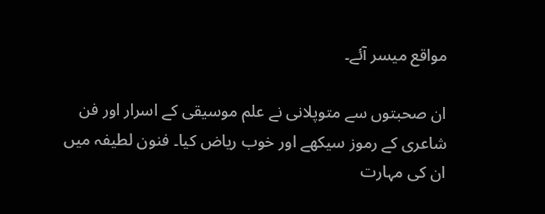مواقع میسر آئے۔

ان صحبتوں سے متوپلانی نے علم موسیقی کے اسرار اور فن شاعری کے رموز سیکھے اور خوب ریاض کیا۔ فنون لطیفہ میں ان کی مہارت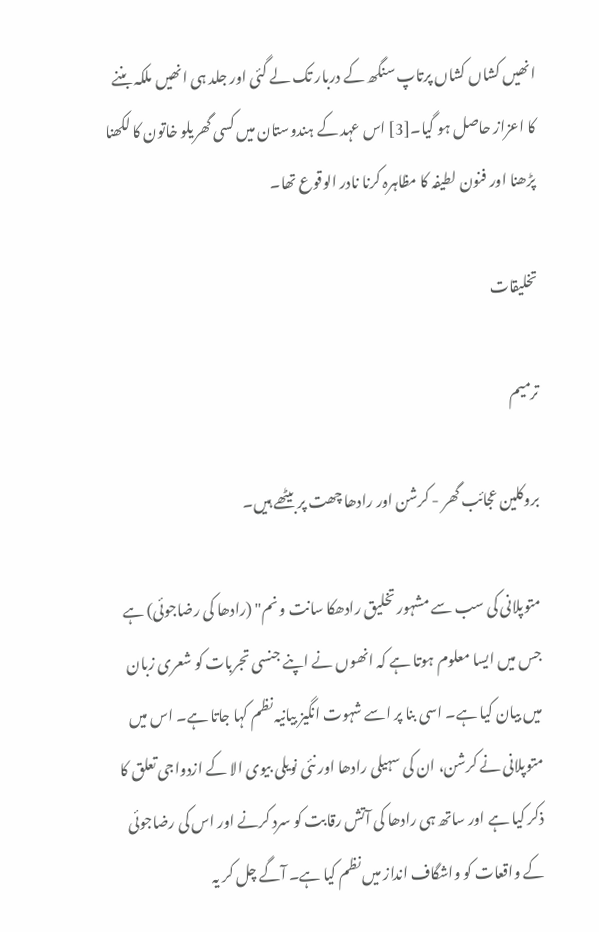انھیں کشاں کشاں پرتاپ سنگھ کے دربار تک لے گئی اور جلد ہی انھیں ملکہ بننے کا اعزاز حاصل ہو گیا۔[3] اس عہد کے ہندوستان میں کسی گھریلو خاتون کا لکھنا پڑھنا اور فنون لطیفہ کا مظاہرہ کرنا نادر الوقوع تھا۔

تخلیقات

ترمیم

بروکلین عجائب گھر - کرشن اور رادھا چھت پر بیٹھے ہیں۔

متوپلانی کی سب سے مشہور تخلیق رادھکا سانت ونم" (رادھا کی رضاجوئی) ہے جس میں ایسا معلوم ہوتا ہے کہ انھوں نے اپنے جنسی تجربات کو شعری زبان میں بیان کیا ہے۔ اسی بنا پر اسے شہوت انگیز بیانیہ نظم کہا جاتا ہے۔ اس میں متوپلانی نے کرشن، ان کی سہیلی رادھا اور نئی نویلی بیوی الا کے ازدواجی تعلق کا ذکر کیا ہے اور ساتھ ہی رادھا کی آتش رقابت کو سرد کرنے اور اس کی رضاجوئی کے واقعات کو واشگاف انداز میں نظم کیا ہے۔ آگے چل کر یہ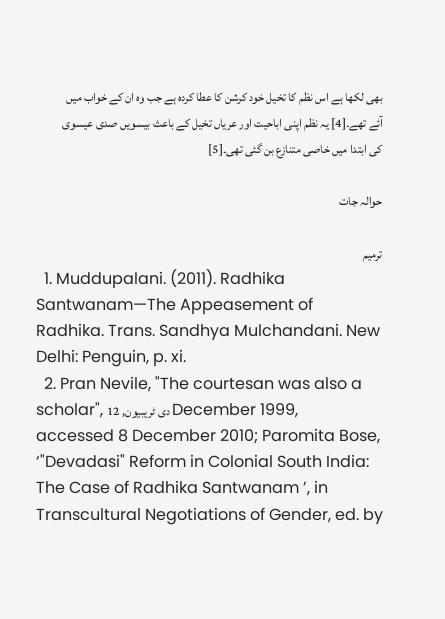بھی لکھا ہے اس نظم کا تخیل خود کرشن کا عطا کردہ ہے جب وہ ان کے خواب میں آئے تھے۔[4] یہ نظم اپنی اباحیت اور عریاں تخیل کے باعث بیسویں صدی عیسوی کی ابتدا میں خاصی متنازع بن گئی تھی۔[5]

حوالہ جات

ترمیم
  1. Muddupalani. (2011). Radhika Santwanam—The Appeasement of Radhika. Trans. Sandhya Mulchandani. New Delhi: Penguin, p. xi.
  2. Pran Nevile, "The courtesan was also a scholar", دی ٹریبیون, 12 December 1999, accessed 8 December 2010; Paromita Bose, ‘"Devadasi" Reform in Colonial South India: The Case of Radhika Santwanam ’, in Transcultural Negotiations of Gender, ed. by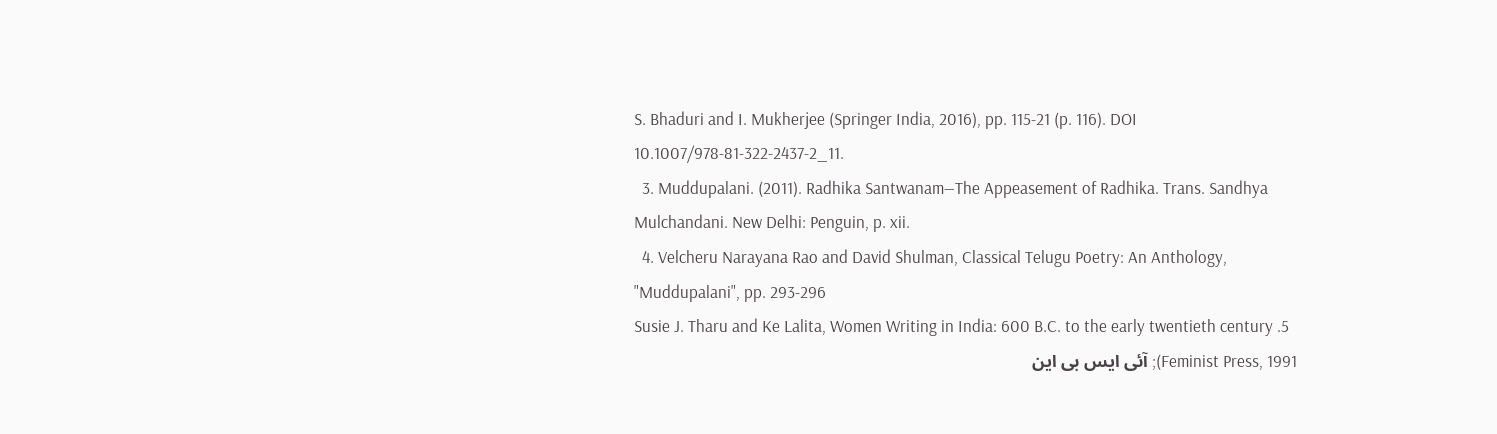S. Bhaduri and I. Mukherjee (Springer India, 2016), pp. 115-21 (p. 116). DOI 10.1007/978-81-322-2437-2_11.
  3. Muddupalani. (2011). Radhika Santwanam—The Appeasement of Radhika. Trans. Sandhya Mulchandani. New Delhi: Penguin, p. xii.
  4. Velcheru Narayana Rao and David Shulman, Classical Telugu Poetry: An Anthology, "Muddupalani", pp. 293-296
  5. Susie J. Tharu and Ke Lalita, Women Writing in India: 600 B.C. to the early twentieth century (Feminist Press, 1991; آئی ایس بی این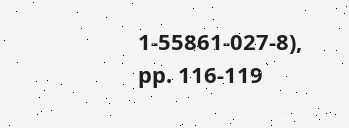1-55861-027-8), pp. 116-119